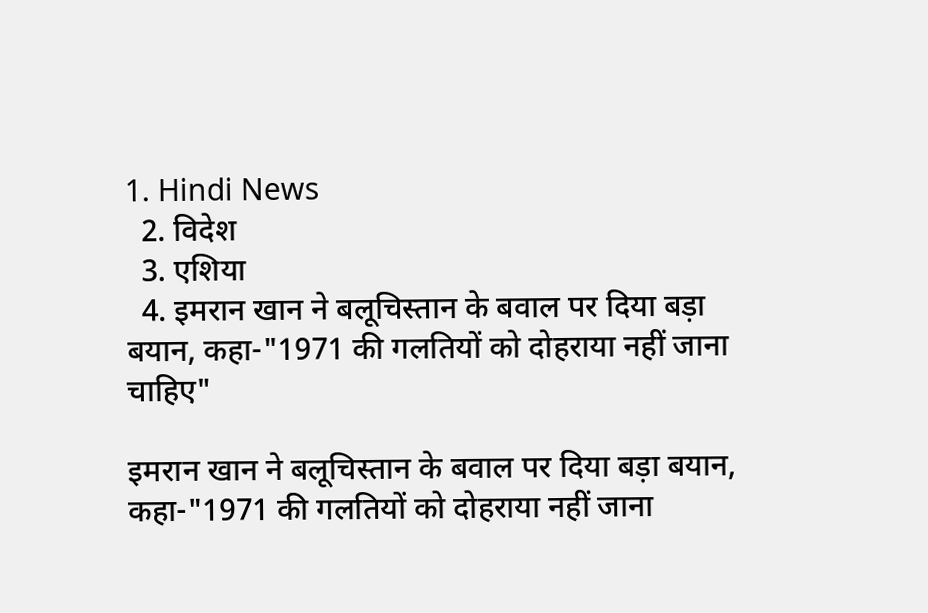1. Hindi News
  2. विदेश
  3. एशिया
  4. इमरान खान ने बलूचिस्तान के बवाल पर दिया बड़ा बयान, कहा-"1971 की गलतियों को दोहराया नहीं जाना चाहिए"

इमरान खान ने बलूचिस्तान के बवाल पर दिया बड़ा बयान, कहा-"1971 की गलतियों को दोहराया नहीं जाना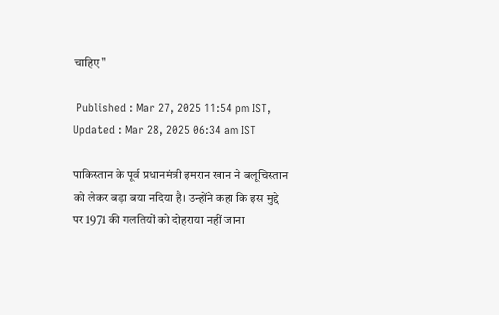चाहिए"

 Published : Mar 27, 2025 11:54 pm IST,  Updated : Mar 28, 2025 06:34 am IST

पाकिस्तान के पूर्व प्रधानमंत्री इमरान खान ने बलूचिस्तान को लेकर बड़ा बया नदिया है। उन्होंने कहा कि इस मुद्दे पर 1971 की गलतियों को दोहराया नहीं जाना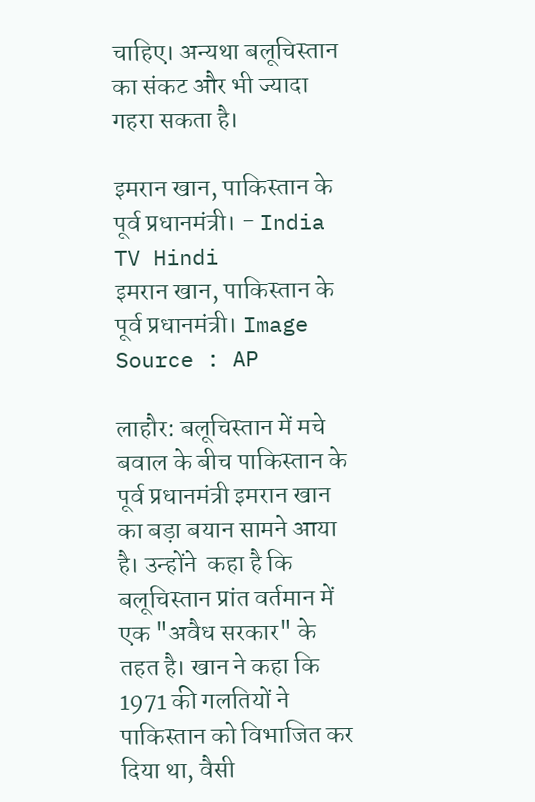चाहिए। अन्यथा बलूचिस्तान का संकट और भी ज्यादा गहरा सकता है।

इमरान खान, पाकिस्तान के पूर्व प्रधानमंत्री। - India TV Hindi
इमरान खान, पाकिस्तान के पूर्व प्रधानमंत्री। Image Source : AP

लाहौर: बलूचिस्तान में मचे बवाल के बीच पाकिस्तान के पूर्व प्रधानमंत्री इमरान खान का बड़ा बयान सामने आया है। उन्होंने  कहा है कि बलूचिस्तान प्रांत वर्तमान में एक "अवैध सरकार" के तहत है। खान ने कहा कि 1971 की गलतियों ने पाकिस्तान को विभाजित कर दिया था, वैसी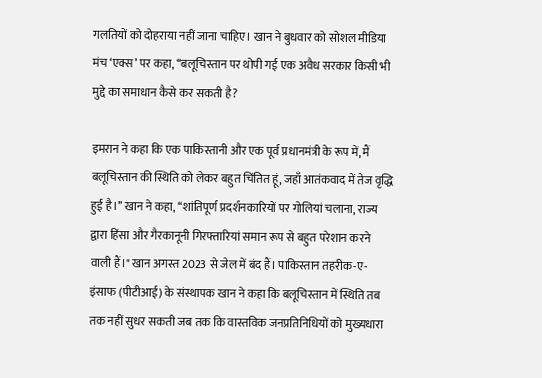गलतियों को दोहराया नहीं जाना चाहिए। खान ने बुधवार को सोशल मीडिया मंच ‘एक्स’ पर कहा, ‘‘बलूचिस्तान पर थोपी गई एक अवैध सरकार किसी भी मुद्दे का समाधान कैसे कर सकती है?

इमरान ने कहा कि एक पाकिस्तानी और एक पूर्व प्रधानमंत्री के रूप में, मैं बलूचिस्तान की स्थिति को लेकर बहुत चिंतित हूं, जहाँ आतंकवाद में तेज वृद्धि हुई है।’’ खान ने कहा, ‘‘शांतिपूर्ण प्रदर्शनकारियों पर गोलियां चलाना, राज्य द्वारा हिंसा और गैरकानूनी गिरफ्तारियां समान रूप से बहुत परेशान करने वाली हैं।" खान अगस्त 2023 से जेल में बंद हैं। पाकिस्तान तहरीक-ए-इंसाफ (पीटीआई) के संस्थापक खान ने कहा कि बलूचिस्तान में स्थिति तब तक नहीं सुधर सकती जब तक कि वास्तविक जनप्रतिनिधियों को मुख्यधारा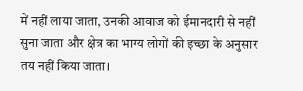में नहीं लाया जाता, उनकी आवाज को ईमानदारी से नहीं सुना जाता और क्षेत्र का भाग्य लोगों की इच्छा के अनुसार तय नहीं किया जाता।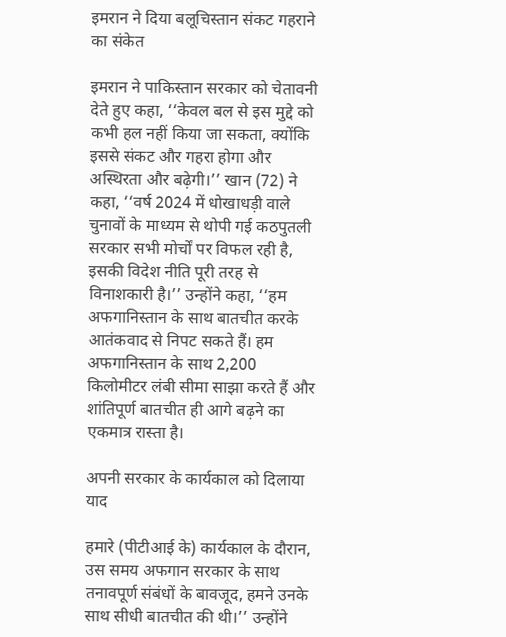इमरान ने दिया बलूचिस्तान संकट गहराने का संकेत

इमरान ने पाकिस्तान सरकार को चेतावनी देते हुए कहा, ‘‘केवल बल से इस मुद्दे को कभी हल नहीं किया जा सकता, क्योंकि इससे संकट और गहरा होगा और अस्थिरता और बढ़ेगी।’’ खान (72) ने कहा, ‘‘वर्ष 2024 में धोखाधड़ी वाले चुनावों के माध्यम से थोपी गई कठपुतली सरकार सभी मोर्चों पर विफल रही है, इसकी विदेश नीति पूरी तरह से विनाशकारी है।’’ उन्होंने कहा, ‘‘हम अफगानिस्तान के साथ बातचीत करके आतंकवाद से निपट सकते हैं। हम अफगानिस्तान के साथ 2,200 किलोमीटर लंबी सीमा साझा करते हैं और शांतिपूर्ण बातचीत ही आगे बढ़ने का एकमात्र रास्ता है।

अपनी सरकार के कार्यकाल को दिलाया याद

हमारे (पीटीआई के) कार्यकाल के दौरान, उस समय अफगान सरकार के साथ तनावपूर्ण संबंधों के बावजूद, हमने उनके साथ सीधी बातचीत की थी।’’ उन्होंने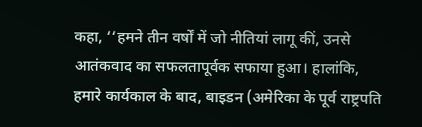कहा, ‘‘हमने तीन वर्षों में जो नीतियां लागू कीं, उनसे आतंकवाद का सफलतापूर्वक सफाया हुआ। हालांकि, हमारे कार्यकाल के बाद, बाइडन (अमेरिका के पूर्व राष्ट्रपति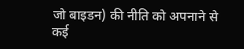जो बाइडन) की नीति को अपनाने से कई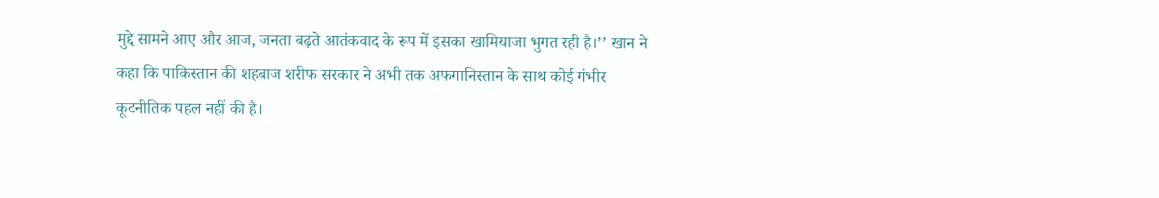मुद्दे सामने आए और आज, जनता बढ़ते आतंकवाद के रूप में इसका खामियाजा भुगत रही है।’’ खान ने कहा कि पाकिस्तान की शहबाज शरीफ सरकार ने अभी तक अफगानिस्तान के साथ कोई गंभीर कूटनीतिक पहल नहीं की है।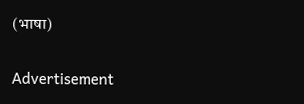(भाषा)

Advertisement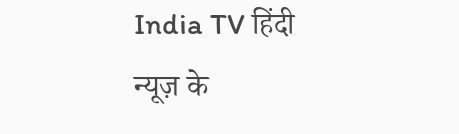India TV हिंदी न्यूज़ के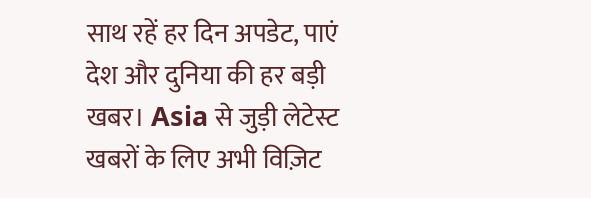साथ रहें हर दिन अपडेट, पाएं देश और दुनिया की हर बड़ी खबर। Asia से जुड़ी लेटेस्ट खबरों के लिए अभी विज़िट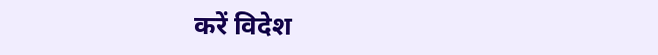करें विदेश